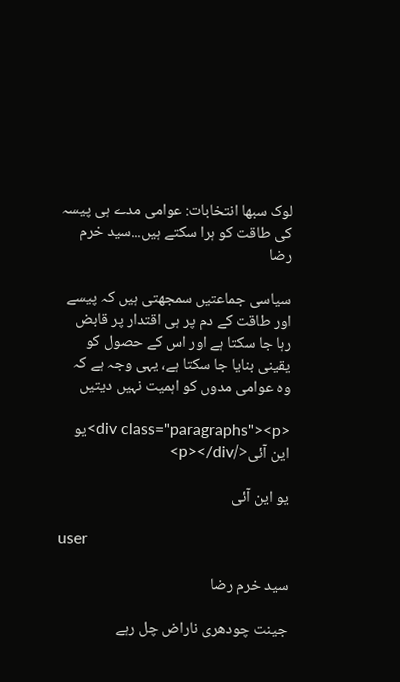لوک سبھا انتخابات: عوامی مدے ہی پیسہ کی طاقت کو ہرا سکتے ہیں...سید خرم رضا

سیاسی جماعتیں سمجھتی ہیں کہ پیسے اور طاقت کے دم پر ہی اقتدار پر قابض رہا جا سکتا ہے اور اس کے حصول کو یقینی بنایا جا سکتا ہے، یہی وجہ ہے کہ وہ عوامی مدوں کو اہمیت نہیں دیتیں

<div class="paragraphs"><p>یو این آئی</p></div>

یو این آئی

user

سید خرم رضا

جینت چودھری ناراض چل رہے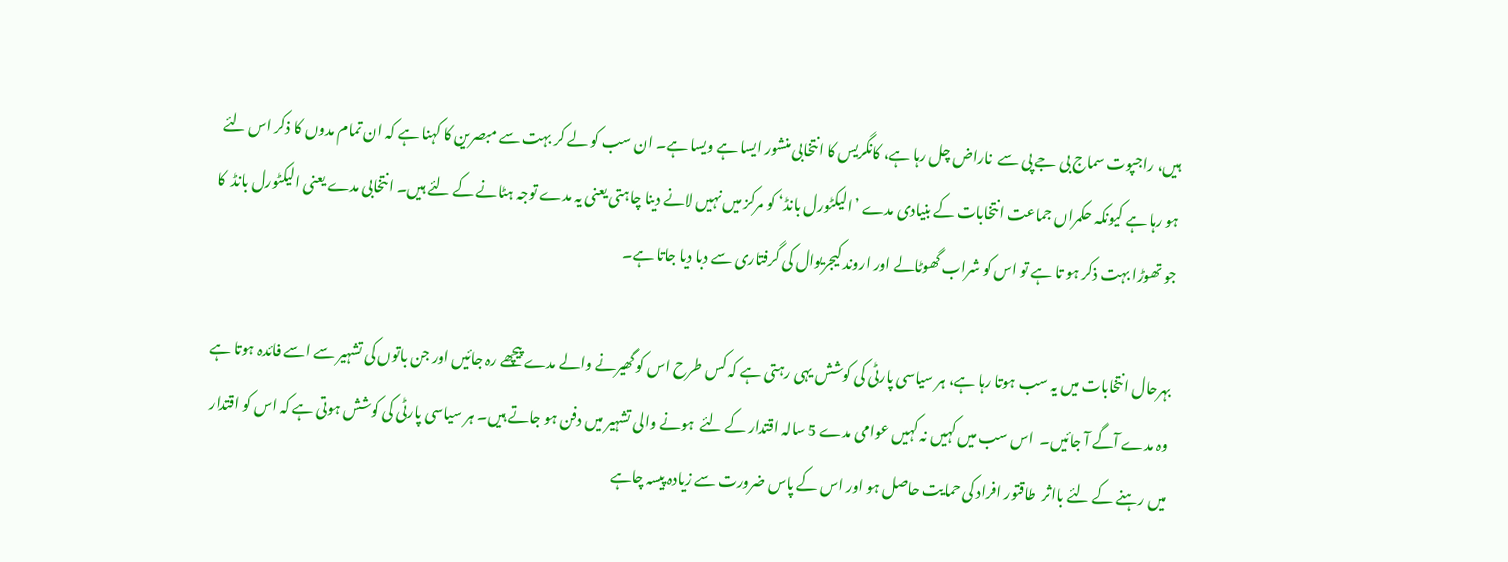ہیں، راجپوت سماج بی جے پی سے  ناراض چل رہا ہے، کانگریس کا انتخابی منشور ایسا ہے ویسا ہے۔ ان سب کو لے کر بہت سے مبصرین کا کہنا ہے کہ ان تمام مدوں کا ذکر اس لئے ہو رہا ہے کیونکہ حکمراں جماعت انتخابات کے بنیادی مدے ’الیکٹورل بانڈ‘ کو مرکز میں نہیں لانے دینا چاہتی یعنی یہ مدے توجہ ہٹانے کے لئے ہیں۔ انتخابی مدے یعنی الیکٹورل بانڈ  کا جو تھوڑا بہت ذکر ہو تا ہے تو اس کو شراب گھوٹالے اور اروند کیجریوال کی گرفتاری سے دبا دیا جاتا ہے۔

بہرحال انتخابات میں یہ سب ہوتا رہا ہے، ہر سیاسی پارٹی کی کوشش یہی رہتی ہے کہ کس طرح اس کو گھیرنے والے مدے پیچھے رہ جائیں اور جن باتوں کی تشہیر سے اسے فائدہ ہوتا ہے وہ مدے آگے آ جائیں۔  اس سب میں کہیں نہ کہیں عوامی مدے 5 سالہ اقتدار کے لئے  ہونے والی تشہیر میں دفن ہو جاتے ہیں۔ ہر سیاسی پارٹی کی کوشش ہوتی ہے کہ اس کو اقتدار میں رہنے کے لئے بااثر  طاقتور افراد کی حمایت حاصل ہو اور اس کے پاس ضرورت سے زیادہ پیسہ چاہے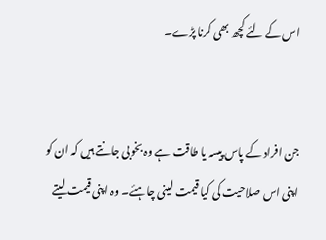اس کے لئے کچھ بھی کرنا پڑے۔


جن افراد کے پاس پیسہ یا طاقت ہے وہ بخوبی جانتے ہیں کہ ان کو اپنی اس صلاحیت کی کیا قیمت لینی چاہئے۔ وہ اپنی قیمت لیتے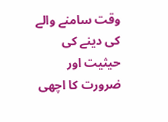وقت سامنے والے کی دینے کی حیثیت اور ضرورت کا اچھی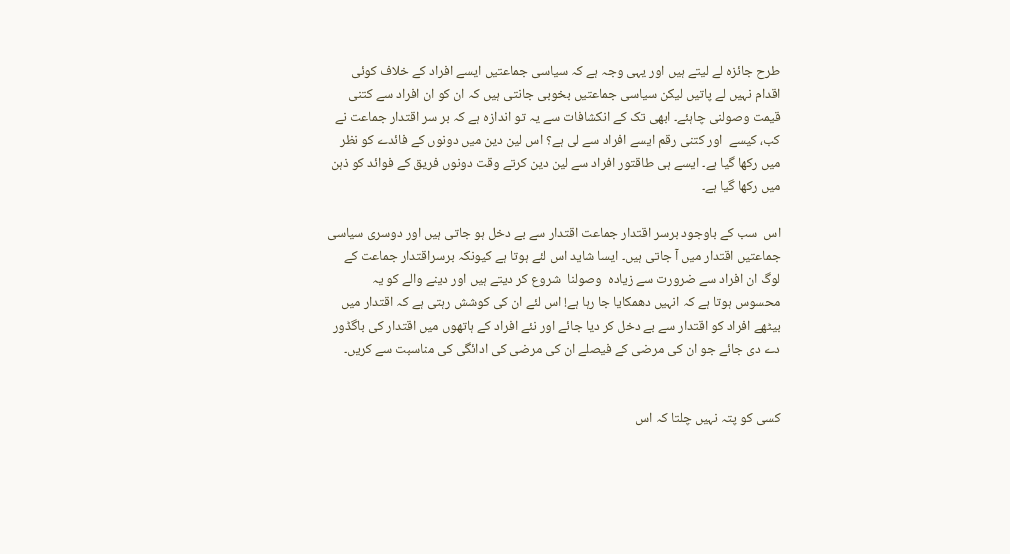طرح جائزہ لے لیتے ہیں اور یہی وجہ ہے کہ سیاسی جماعتیں ایسے افراد کے خلاف کوئی اقدام نہیں لے پاتیں لیکن سیاسی جماعتیں بخوبی جانتی ہیں کہ ان کو ان افراد سے کتنی قیمت وصولنی چاہئے۔ ابھی تک کے انکشافات سے یہ تو اندازہ ہے کہ بر سر اقتدار جماعت نے  کب، کیسے  اور کتنی رقم ایسے افراد سے لی ہے؟ اس لین دین میں دونوں کے فائدے کو نظر میں رکھا گیا ہے۔ ایسے ہی طاقتور افراد سے لین دین کرتے وقت دونوں فریق کے فوائد کو ذہن میں رکھا گیا ہے۔

اس  سب کے باوجود برسر اقتدار جماعت اقتدار سے بے دخل ہو جاتی ہیں اور دوسری سیاسی جماعتیں اقتدار میں آ جاتی ہیں۔ ایسا شاید اس لئے ہوتا ہے کیونکہ برسراقتدار جماعت کے لوگ ان افراد سے ضرورت سے زیادہ  وصولنا  شروع کر دیتے ہیں اور دینے والے کو یہ محسوس ہوتا ہے کہ انہیں دھمکایا جا رہا ہے! اس لئے ان کی کوشش رہتی ہے کہ اقتدار میں بیٹھے افراد کو اقتدار سے بے دخل کر دیا جائے اور نئے افراد کے ہاتھوں میں اقتدار کی باگڈور دے دی جائے جو ان کی مرضی کے فیصلے ان کی مرضی کی ادائگی کی مناسبت سے کریں۔


کسی کو پتہ نہیں چلتا کہ اس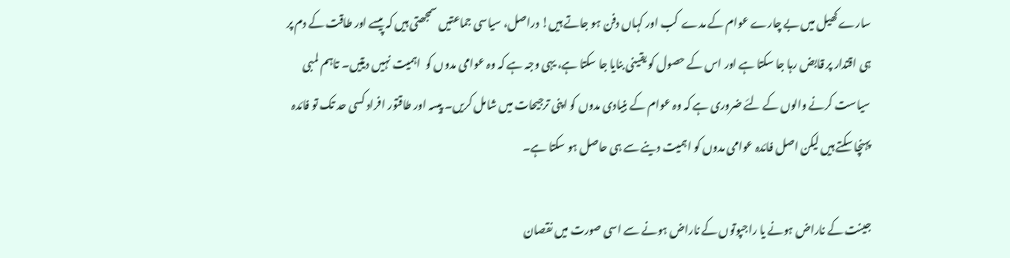سارے کھیل میں بے چارے عوام کے مدے  کب اور کہاں دفن ہو جاتے ہیں! دراصل، سیاسی جماعتیں سمجھتی ہیں کہ پیسے اور طاقت کے دم پر ہی اقتدار پر قابض رہا جا سکتا ہے اور اس کے حصول کو یقینی بنایا جا سکتا ہے، یہی وجہ ہے کہ وہ عوامی مدوں کو  اہمیت نہیں دیتیں۔ تاہم لمبی سیاست کرنے والوں کے لئے ضروری ہے کہ وہ عوام کے بنیادی مدوں کو اپنی ترجیحات میں شامل کریں۔ پیسہ اور طاقتور افراد کسی حد تک تو فائدہ پہنچا سکتے ہیں لیکن اصل فائدہ عوامی مدوں کو اہمیت دینے سے ہی حاصل ہو سکتا ہے۔

جینت کے ناراض ہونے یا راجپوتوں کے ناراض ہونے سے اسی صورت میں نقصان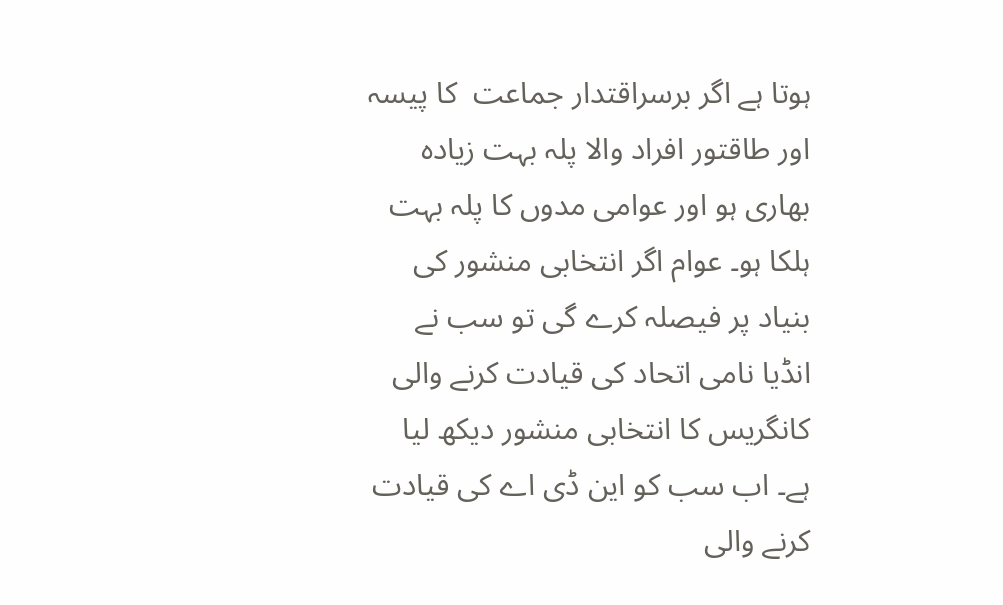ہوتا ہے اگر برسراقتدار جماعت  کا پیسہ اور طاقتور افراد والا پلہ بہت زیادہ بھاری ہو اور عوامی مدوں کا پلہ بہت ہلکا ہو۔ عوام اگر انتخابی منشور کی بنیاد پر فیصلہ کرے گی تو سب نے انڈیا نامی اتحاد کی قیادت کرنے والی  کانگریس کا انتخابی منشور دیکھ لیا ہے۔ اب سب کو این ڈی اے کی قیادت کرنے والی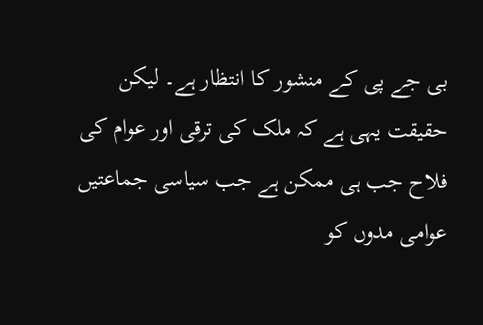بی جے پی کے منشور کا انتظار ہے۔ لیکن حقیقت یہی ہے کہ ملک کی ترقی اور عوام کی فلاح جب ہی ممکن ہے جب سیاسی جماعتیں عوامی مدوں کو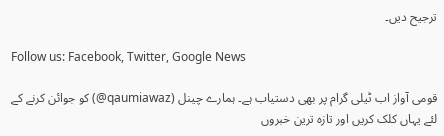ترجیح دیں۔

Follow us: Facebook, Twitter, Google News

قومی آواز اب ٹیلی گرام پر بھی دستیاب ہے۔ ہمارے چینل (qaumiawaz@) کو جوائن کرنے کے لئے یہاں کلک کریں اور تازہ ترین خبروں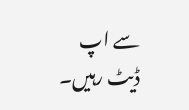سے اپ ڈیٹ رہیں۔